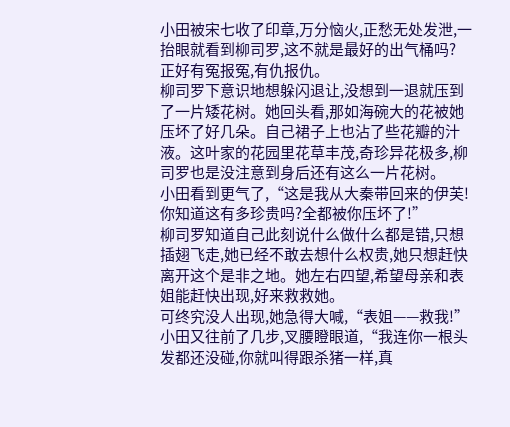小田被宋七收了印章,万分恼火,正愁无处发泄,一抬眼就看到柳司罗,这不就是最好的出气桶吗?
正好有冤报冤,有仇报仇。
柳司罗下意识地想躲闪退让,没想到一退就压到了一片矮花树。她回头看,那如海碗大的花被她压坏了好几朵。自己裙子上也沾了些花瓣的汁液。这叶家的花园里花草丰茂,奇珍异花极多,柳司罗也是没注意到身后还有这么一片花树。
小田看到更气了,“这是我从大秦带回来的伊芙!你知道这有多珍贵吗?全都被你压坏了!”
柳司罗知道自己此刻说什么做什么都是错,只想插翅飞走,她已经不敢去想什么权贵,她只想赶快离开这个是非之地。她左右四望,希望母亲和表姐能赶快出现,好来救救她。
可终究没人出现,她急得大喊,“表姐——救我!”
小田又往前了几步,叉腰瞪眼道,“我连你一根头发都还没碰,你就叫得跟杀猪一样,真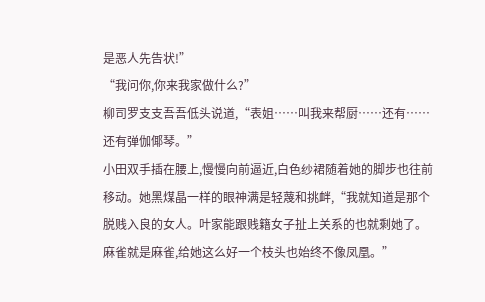是恶人先告状!”
“我问你,你来我家做什么?”
柳司罗支支吾吾低头说道,“表姐……叫我来帮厨……还有……还有弹伽倻琴。”
小田双手插在腰上,慢慢向前逼近,白色纱裙随着她的脚步也往前移动。她黑煤晶一样的眼神满是轻蔑和挑衅,“我就知道是那个脱贱入良的女人。叶家能跟贱籍女子扯上关系的也就剩她了。麻雀就是麻雀,给她这么好一个枝头也始终不像凤凰。”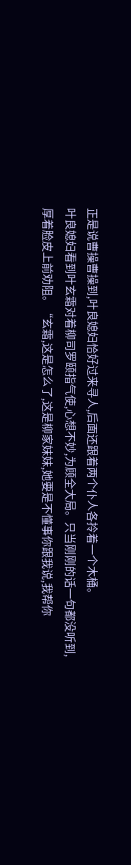正是说曹操曹操到,叶良媳妇恰好过来寻人,后面还跟着两个仆人各拎着一个木桶。
叶良媳妇看到叶玄霜对着柳司罗颐指气使,心想不妙,为顾全大局。只当刚刚的话一句都没听到,厚着脸皮上前劝阻。“玄霜,这是怎么了,这是柳家妹妹,她要是不懂事你跟我说,我帮你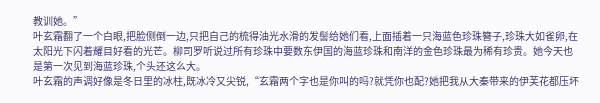教训她。”
叶玄霜翻了一个白眼,把脸侧倒一边,只把自己的梳得油光水滑的发髻给她们看,上面插着一只海蓝色珍珠簪子,珍珠大如雀卵,在太阳光下闪着耀目好看的光芒。柳司罗听说过所有珍珠中要数东伊国的海蓝珍珠和南洋的金色珍珠最为稀有珍贵。她今天也是第一次见到海蓝珍珠,个头还这么大。
叶玄霜的声调好像是冬日里的冰柱,既冰冷又尖锐,“玄霜两个字也是你叫的吗?就凭你也配?她把我从大秦带来的伊芙花都压坏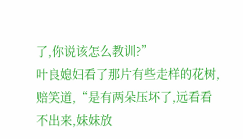了,你说该怎么教训?”
叶良媳妇看了那片有些走样的花树,赔笑道,“是有两朵压坏了,远看看不出来,妹妹放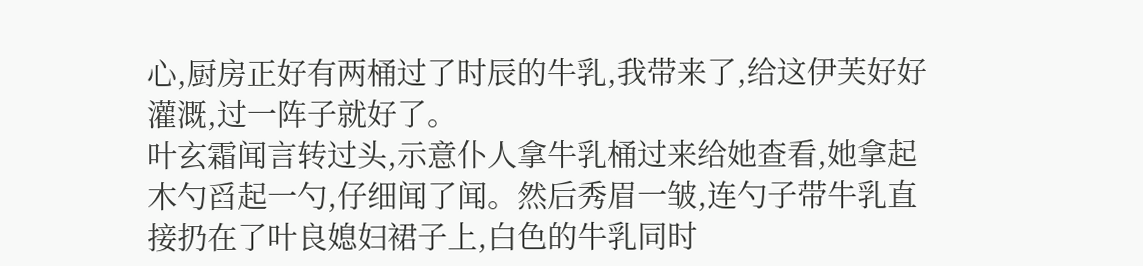心,厨房正好有两桶过了时辰的牛乳,我带来了,给这伊芙好好灌溉,过一阵子就好了。
叶玄霜闻言转过头,示意仆人拿牛乳桶过来给她查看,她拿起木勺舀起一勺,仔细闻了闻。然后秀眉一皱,连勺子带牛乳直接扔在了叶良媳妇裙子上,白色的牛乳同时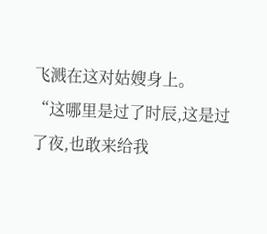飞溅在这对姑嫂身上。
“这哪里是过了时辰,这是过了夜,也敢来给我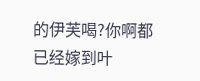的伊芙喝?你啊都已经嫁到叶